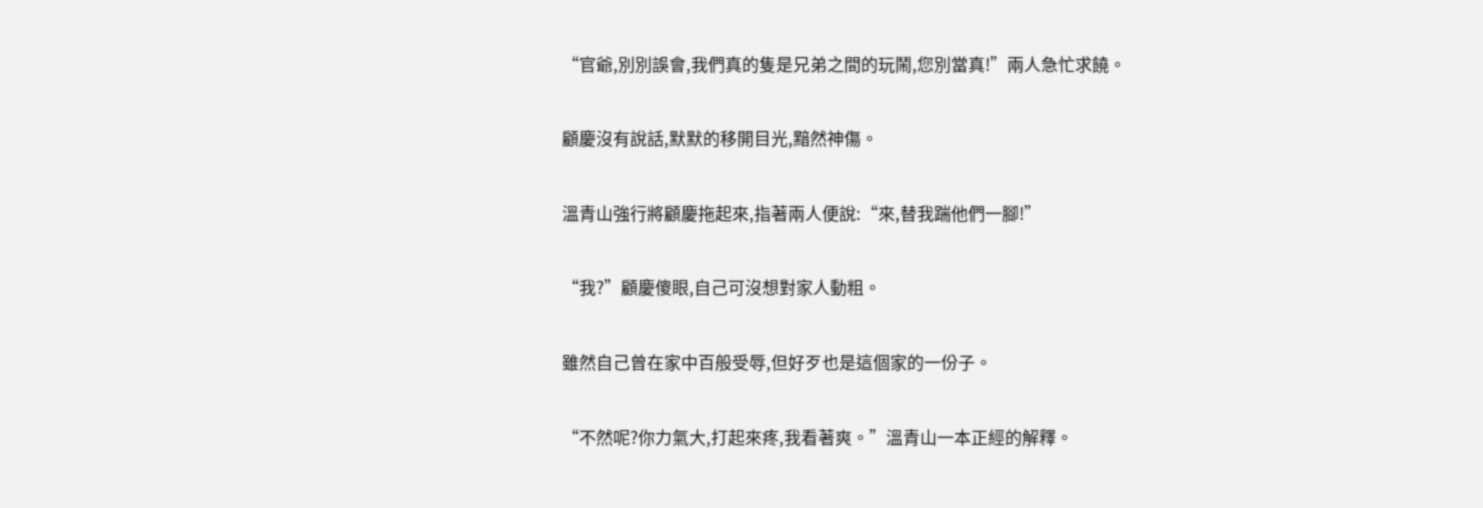“官爺,別別誤會,我們真的隻是兄弟之間的玩鬧,您別當真!”兩人急忙求饒。

顧慶沒有說話,默默的移開目光,黯然神傷。

溫青山強行將顧慶拖起來,指著兩人便說:“來,替我踹他們一腳!”

“我?”顧慶傻眼,自己可沒想對家人動粗。

雖然自己曾在家中百般受辱,但好歹也是這個家的一份子。

“不然呢?你力氣大,打起來疼,我看著爽。”溫青山一本正經的解釋。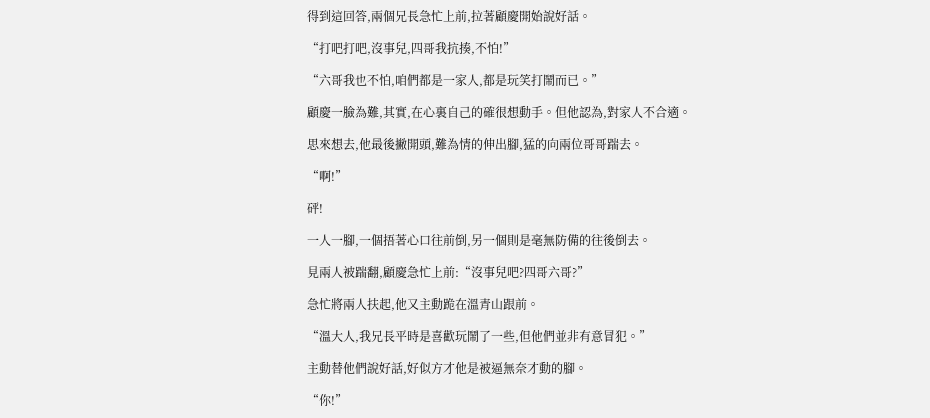得到這回答,兩個兄長急忙上前,拉著顧慶開始說好話。

“打吧打吧,沒事兒,四哥我抗揍,不怕!”

“六哥我也不怕,咱們都是一家人,都是玩笑打鬧而已。”

顧慶一臉為難,其實,在心裏自己的確很想動手。但他認為,對家人不合適。

思來想去,他最後撇開頭,難為情的伸出腳,猛的向兩位哥哥踹去。

“啊!”

砰!

一人一腳,一個捂著心口往前倒,另一個則是毫無防備的往後倒去。

見兩人被踹翻,顧慶急忙上前:“沒事兒吧?四哥六哥?”

急忙將兩人扶起,他又主動跪在溫青山跟前。

“溫大人,我兄長平時是喜歡玩鬧了一些,但他們並非有意冒犯。”

主動替他們說好話,好似方才他是被逼無奈才動的腳。

“你!”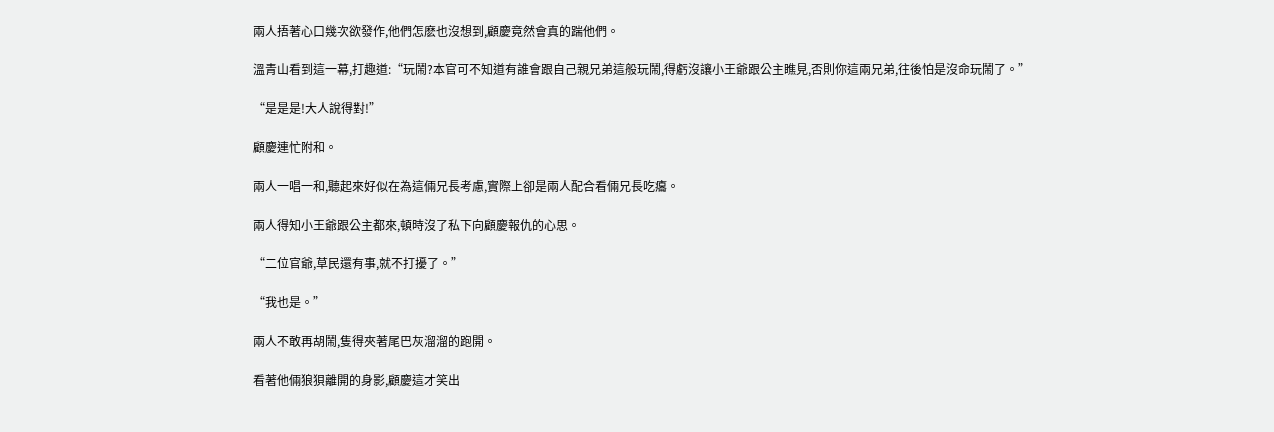兩人捂著心口幾次欲發作,他們怎麽也沒想到,顧慶竟然會真的踹他們。

溫青山看到這一幕,打趣道:“玩鬧?本官可不知道有誰會跟自己親兄弟這般玩鬧,得虧沒讓小王爺跟公主瞧見,否則你這兩兄弟,往後怕是沒命玩鬧了。”

“是是是!大人說得對!”

顧慶連忙附和。

兩人一唱一和,聽起來好似在為這倆兄長考慮,實際上卻是兩人配合看倆兄長吃癟。

兩人得知小王爺跟公主都來,頓時沒了私下向顧慶報仇的心思。

“二位官爺,草民還有事,就不打擾了。”

“我也是。”

兩人不敢再胡鬧,隻得夾著尾巴灰溜溜的跑開。

看著他倆狼狽離開的身影,顧慶這才笑出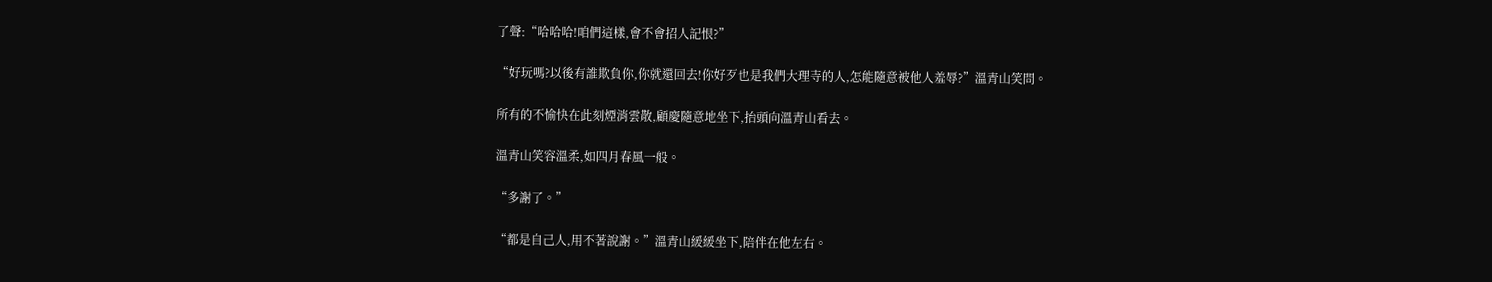了聲:“哈哈哈!咱們這樣,會不會招人記恨?”

“好玩嗎?以後有誰欺負你,你就還回去!你好歹也是我們大理寺的人,怎能隨意被他人羞辱?”溫青山笑問。

所有的不愉快在此刻煙消雲散,顧慶隨意地坐下,抬頭向溫青山看去。

溫青山笑容溫柔,如四月春風一般。

“多謝了。”

“都是自己人,用不著說謝。”溫青山緩緩坐下,陪伴在他左右。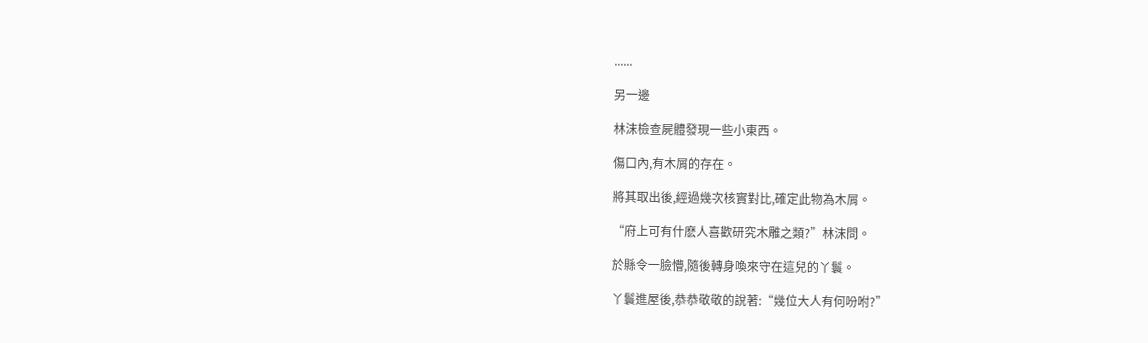......

另一邊

林沫檢查屍體發現一些小東西。

傷口內,有木屑的存在。

將其取出後,經過幾次核實對比,確定此物為木屑。

“府上可有什麽人喜歡研究木雕之類?”林沫問。

於縣令一臉懵,隨後轉身喚來守在這兒的丫鬟。

丫鬟進屋後,恭恭敬敬的說著:“幾位大人有何吩咐?”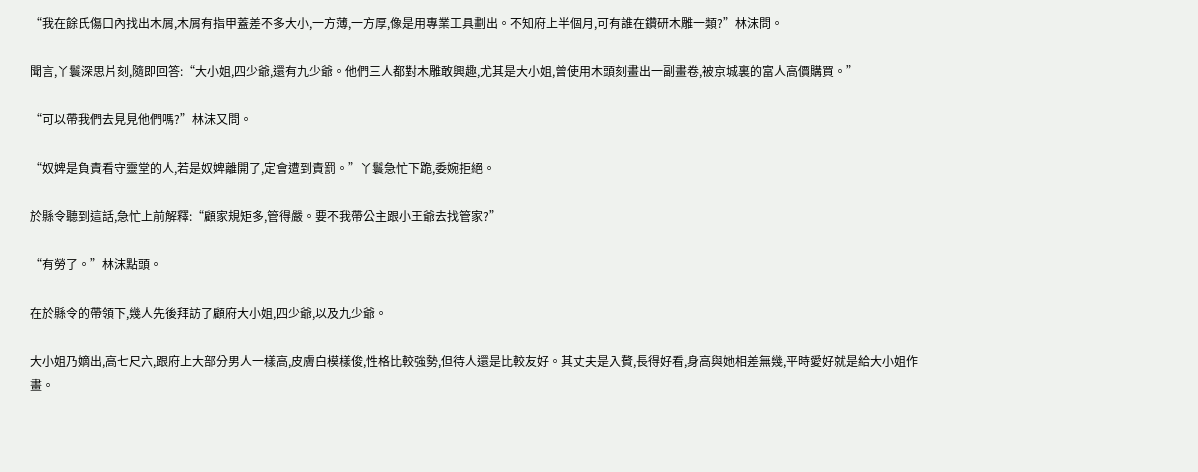“我在餘氏傷口內找出木屑,木屑有指甲蓋差不多大小,一方薄,一方厚,像是用專業工具劃出。不知府上半個月,可有誰在鑽研木雕一類?”林沫問。

聞言,丫鬟深思片刻,隨即回答:“大小姐,四少爺,還有九少爺。他們三人都對木雕敢興趣,尤其是大小姐,曾使用木頭刻畫出一副畫卷,被京城裏的富人高價購買。”

“可以帶我們去見見他們嗎?”林沫又問。

“奴婢是負責看守靈堂的人,若是奴婢離開了,定會遭到責罰。”丫鬟急忙下跪,委婉拒絕。

於縣令聽到這話,急忙上前解釋:“顧家規矩多,管得嚴。要不我帶公主跟小王爺去找管家?”

“有勞了。”林沫點頭。

在於縣令的帶領下,幾人先後拜訪了顧府大小姐,四少爺,以及九少爺。

大小姐乃嫡出,高七尺六,跟府上大部分男人一樣高,皮膚白模樣俊,性格比較強勢,但待人還是比較友好。其丈夫是入贅,長得好看,身高與她相差無幾,平時愛好就是給大小姐作畫。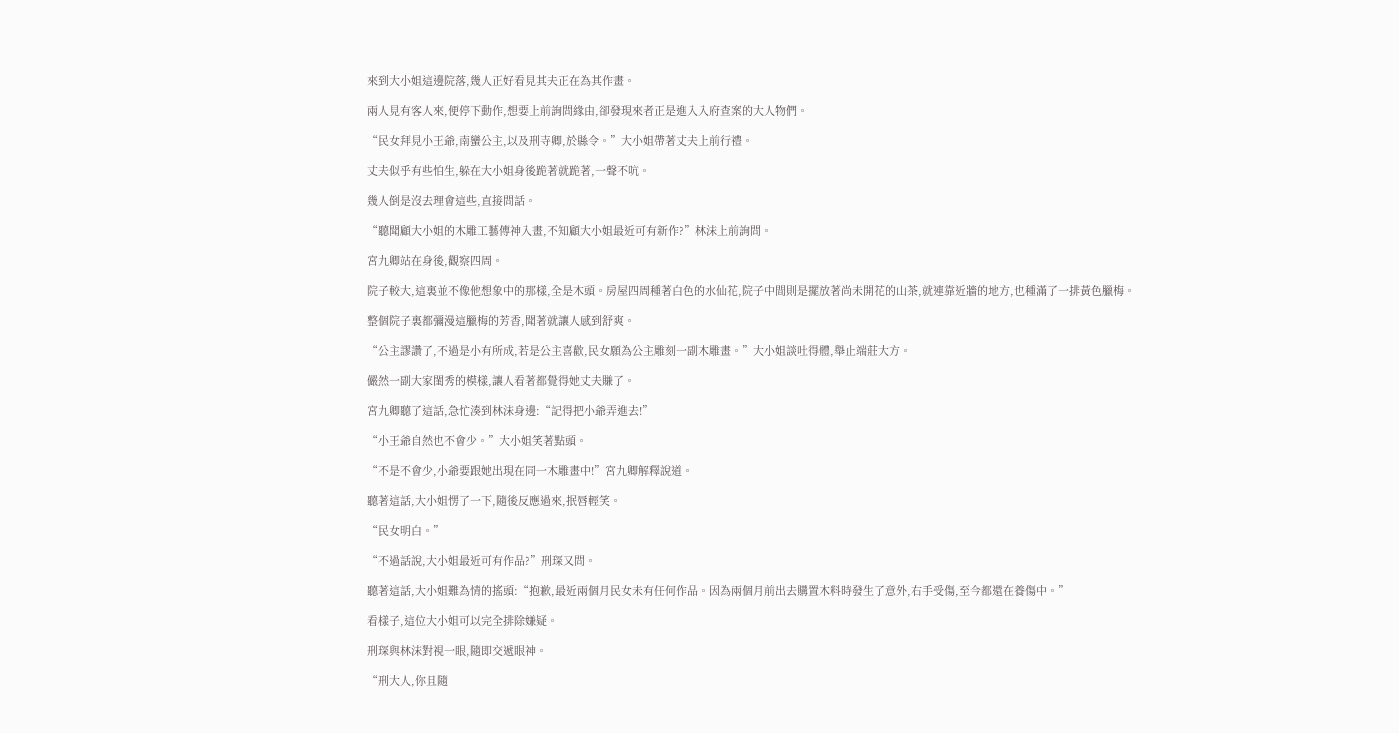來到大小姐這邊院落,幾人正好看見其夫正在為其作畫。

兩人見有客人來,便停下動作,想要上前詢問緣由,卻發現來者正是進入入府查案的大人物們。

“民女拜見小王爺,南蠻公主,以及刑寺卿,於縣令。”大小姐帶著丈夫上前行禮。

丈夫似乎有些怕生,躲在大小姐身後跪著就跪著,一聲不吭。

幾人倒是沒去理會這些,直接問話。

“聽聞顧大小姐的木雕工藝傳神入畫,不知顧大小姐最近可有新作?”林沫上前詢問。

宮九卿站在身後,觀察四周。

院子較大,這裏並不像他想象中的那樣,全是木頭。房屋四周種著白色的水仙花,院子中間則是擺放著尚未開花的山茶,就連靠近牆的地方,也種滿了一排黃色臘梅。

整個院子裏都彌漫這臘梅的芳香,聞著就讓人感到舒爽。

“公主謬讚了,不過是小有所成,若是公主喜歡,民女願為公主雕刻一副木雕畫。”大小姐談吐得體,舉止端莊大方。

儼然一副大家閨秀的模樣,讓人看著都覺得她丈夫賺了。

宮九卿聽了這話,急忙湊到林沫身邊:“記得把小爺弄進去!”

“小王爺自然也不會少。”大小姐笑著點頭。

“不是不會少,小爺要跟她出現在同一木雕畫中!”宮九卿解釋說道。

聽著這話,大小姐愣了一下,隨後反應過來,抿唇輕笑。

“民女明白。”

“不過話說,大小姐最近可有作品?”刑琛又問。

聽著這話,大小姐難為情的搖頭:“抱歉,最近兩個月民女未有任何作品。因為兩個月前出去購置木料時發生了意外,右手受傷,至今都還在養傷中。”

看樣子,這位大小姐可以完全排除嫌疑。

刑琛與林沫對視一眼,隨即交遞眼神。

“刑大人,你且隨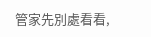管家先別處看看,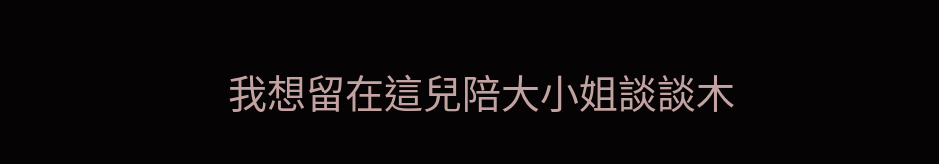我想留在這兒陪大小姐談談木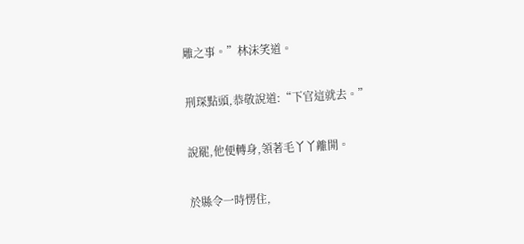雕之事。”林沫笑道。

刑琛點頭,恭敬說道:“下官這就去。”

說罷,他便轉身,領著毛丫丫離開。

於縣令一時愣住,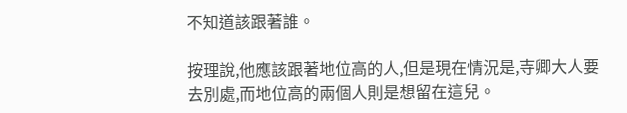不知道該跟著誰。

按理說,他應該跟著地位高的人,但是現在情況是,寺卿大人要去別處,而地位高的兩個人則是想留在這兒。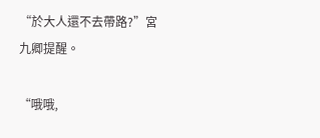“於大人還不去帶路?”宮九卿提醒。

“哦哦,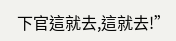下官這就去,這就去!”